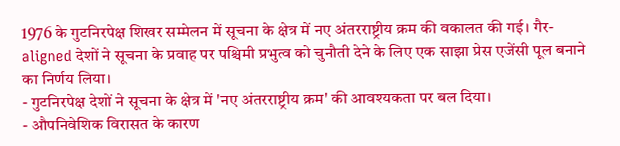1976 के गुटनिरपेक्ष शिखर सम्मेलन में सूचना के क्षेत्र में नए अंतरराष्ट्रीय क्रम की वकालत की गई। गैर-aligned देशों ने सूचना के प्रवाह पर पश्चिमी प्रभुत्व को चुनौती देने के लिए एक साझा प्रेस एजेंसी पूल बनाने का निर्णय लिया।
- गुटनिरपेक्ष देशों ने सूचना के क्षेत्र में 'नए अंतरराष्ट्रीय क्रम' की आवश्यकता पर बल दिया।
- औपनिवेशिक विरासत के कारण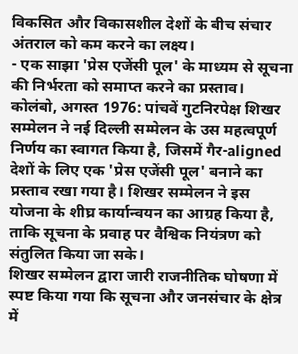विकसित और विकासशील देशों के बीच संचार अंतराल को कम करने का लक्ष्य।
- एक साझा 'प्रेस एजेंसी पूल' के माध्यम से सूचना की निर्भरता को समाप्त करने का प्रस्ताव।
कोलंबो, अगस्त 1976: पांचवें गुटनिरपेक्ष शिखर सम्मेलन ने नई दिल्ली सम्मेलन के उस महत्वपूर्ण निर्णय का स्वागत किया है, जिसमें गैर-aligned देशों के लिए एक 'प्रेस एजेंसी पूल' बनाने का प्रस्ताव रखा गया है। शिखर सम्मेलन ने इस योजना के शीघ्र कार्यान्वयन का आग्रह किया है, ताकि सूचना के प्रवाह पर वैश्विक नियंत्रण को संतुलित किया जा सके।
शिखर सम्मेलन द्वारा जारी राजनीतिक घोषणा में स्पष्ट किया गया कि सूचना और जनसंचार के क्षेत्र में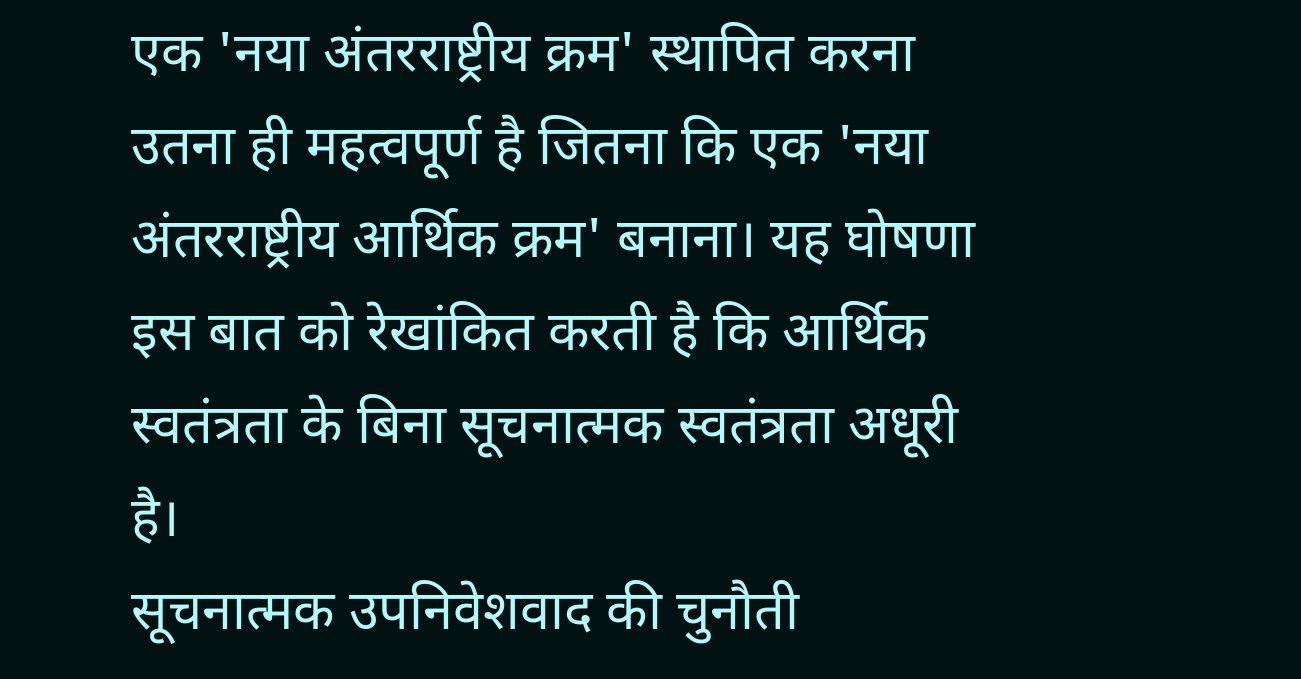एक 'नया अंतरराष्ट्रीय क्रम' स्थापित करना उतना ही महत्वपूर्ण है जितना कि एक 'नया अंतरराष्ट्रीय आर्थिक क्रम' बनाना। यह घोषणा इस बात को रेखांकित करती है कि आर्थिक स्वतंत्रता के बिना सूचनात्मक स्वतंत्रता अधूरी है।
सूचनात्मक उपनिवेशवाद की चुनौती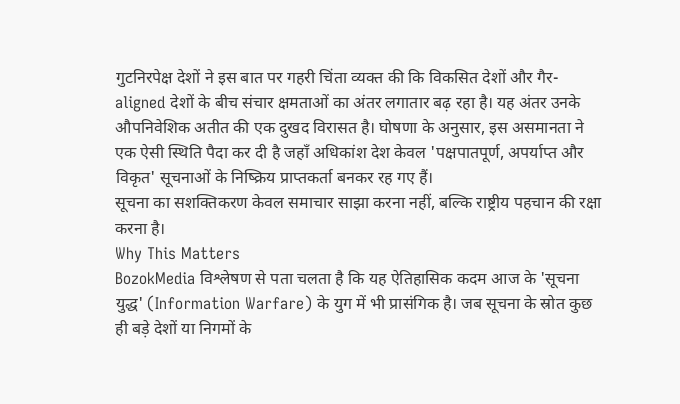गुटनिरपेक्ष देशों ने इस बात पर गहरी चिंता व्यक्त की कि विकसित देशों और गैर-aligned देशों के बीच संचार क्षमताओं का अंतर लगातार बढ़ रहा है। यह अंतर उनके औपनिवेशिक अतीत की एक दुखद विरासत है। घोषणा के अनुसार, इस असमानता ने एक ऐसी स्थिति पैदा कर दी है जहाँ अधिकांश देश केवल 'पक्षपातपूर्ण, अपर्याप्त और विकृत' सूचनाओं के निष्क्रिय प्राप्तकर्ता बनकर रह गए हैं।
सूचना का सशक्तिकरण केवल समाचार साझा करना नहीं, बल्कि राष्ट्रीय पहचान की रक्षा करना है।
Why This Matters
BozokMedia विश्लेषण से पता चलता है कि यह ऐतिहासिक कदम आज के 'सूचना युद्ध' (Information Warfare) के युग में भी प्रासंगिक है। जब सूचना के स्रोत कुछ ही बड़े देशों या निगमों के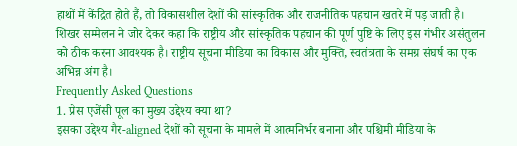हाथों में केंद्रित होते हैं, तो विकासशील देशों की सांस्कृतिक और राजनीतिक पहचान खतरे में पड़ जाती है।
शिखर सम्मेलन ने जोर देकर कहा कि राष्ट्रीय और सांस्कृतिक पहचान की पूर्ण पुष्टि के लिए इस गंभीर असंतुलन को ठीक करना आवश्यक है। राष्ट्रीय सूचना मीडिया का विकास और मुक्ति, स्वतंत्रता के समग्र संघर्ष का एक अभिन्न अंग है।
Frequently Asked Questions
1. प्रेस एजेंसी पूल का मुख्य उद्देश्य क्या था?
इसका उद्देश्य गैर-aligned देशों को सूचना के मामले में आत्मनिर्भर बनाना और पश्चिमी मीडिया के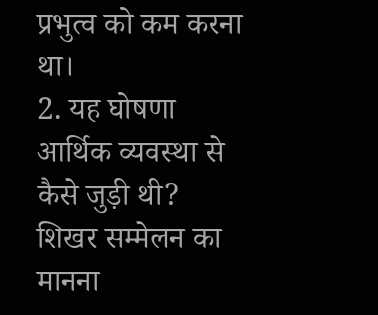प्रभुत्व को कम करना था।
2. यह घोषणा आर्थिक व्यवस्था से कैसे जुड़ी थी?
शिखर सम्मेलन का मानना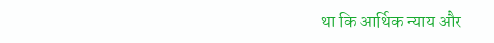था कि आर्थिक न्याय और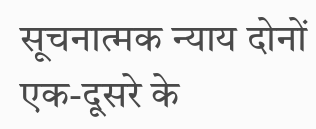सूचनात्मक न्याय दोनों एक-दूसरे के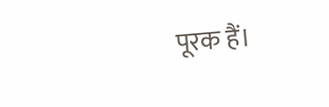पूरक हैं।